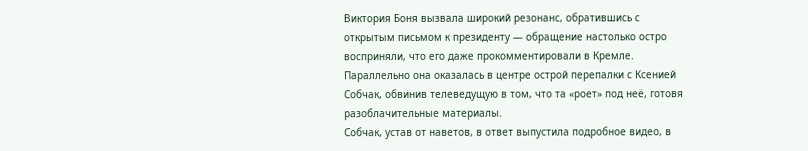Виктория Боня вызвала широкий резонанс, обратившись с открытым письмом к президенту — обращение настолько остро восприняли, что его даже прокомментировали в Кремле. Параллельно она оказалась в центре острой перепалки с Ксенией Собчак, обвинив телеведущую в том, что та «роет» под неё, готовя разоблачительные материалы.
Собчак, устав от наветов, в ответ выпустила подробное видео, в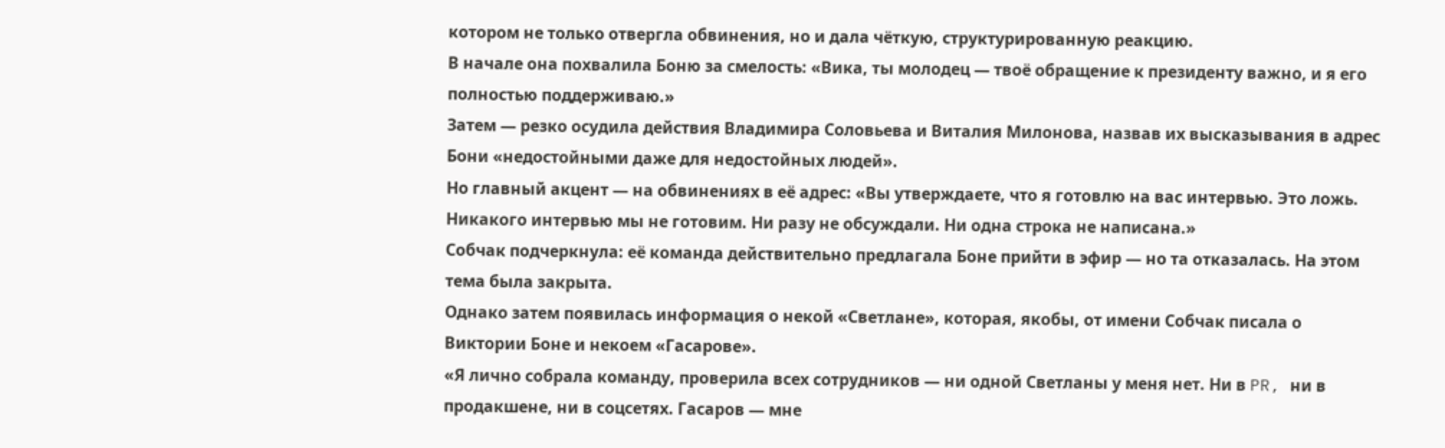котором не только отвергла обвинения, но и дала чёткую, структурированную реакцию.
В начале она похвалила Боню за смелость: «Вика, ты молодец — твоё обращение к президенту важно, и я его полностью поддерживаю.»
Затем — резко осудила действия Владимира Соловьева и Виталия Милонова, назвав их высказывания в адрес Бони «недостойными даже для недостойных людей».
Но главный акцент — на обвинениях в её адрес: «Вы утверждаете, что я готовлю на вас интервью. Это ложь. Никакого интервью мы не готовим. Ни разу не обсуждали. Ни одна строка не написана.»
Собчак подчеркнула: её команда действительно предлагала Боне прийти в эфир — но та отказалась. На этом тема была закрыта.
Однако затем появилась информация о некой «Светлане», которая, якобы, от имени Собчак писала о Виктории Боне и некоем «Гасарове».
«Я лично собрала команду, проверила всех сотрудников — ни одной Светланы у меня нет. Ни в PR, ни в продакшене, ни в соцсетях. Гасаров — мне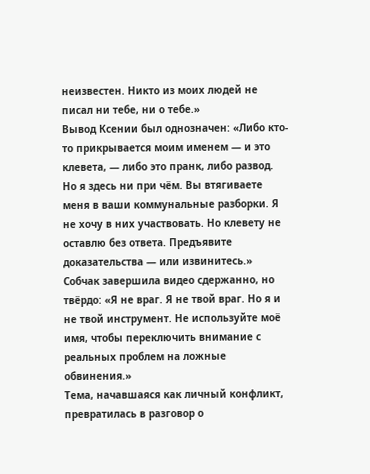неизвестен. Никто из моих людей не писал ни тебе, ни о тебе.»
Вывод Ксении был однозначен: «Либо кто-то прикрывается моим именем — и это клевета, — либо это пранк, либо развод. Но я здесь ни при чём. Вы втягиваете меня в ваши коммунальные разборки. Я не хочу в них участвовать. Но клевету не оставлю без ответа. Предъявите доказательства — или извинитесь.»
Собчак завершила видео сдержанно, но твёрдо: «Я не враг. Я не твой враг. Но я и не твой инструмент. Не используйте моё имя, чтобы переключить внимание с реальных проблем на ложные обвинения.»
Тема, начавшаяся как личный конфликт, превратилась в разговор о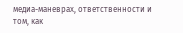медиа-маневрах, ответственности и том, как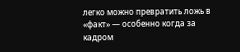легко можно превратить ложь в «факт» — особенно когда за кадром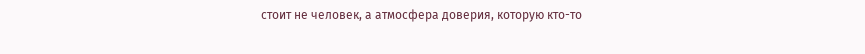стоит не человек, а атмосфера доверия, которую кто-то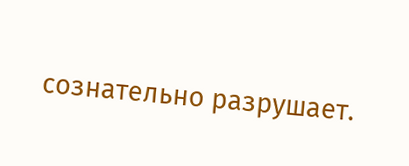сознательно разрушает.